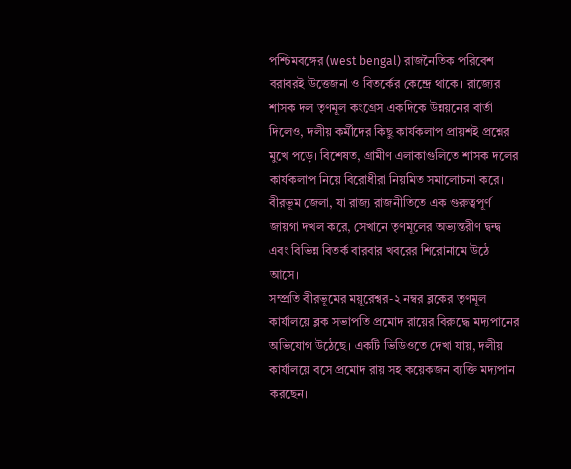পশ্চিমবঙ্গের (west bengal) রাজনৈতিক পরিবেশ বরাবরই উত্তেজনা ও বিতর্কের কেন্দ্রে থাকে। রাজ্যের শাসক দল তৃণমূল কংগ্রেস একদিকে উন্নয়নের বার্তা দিলেও, দলীয় কর্মীদের কিছু কার্যকলাপ প্রায়শই প্রশ্নের মুখে পড়ে। বিশেষত, গ্রামীণ এলাকাগুলিতে শাসক দলের কার্যকলাপ নিয়ে বিরোধীরা নিয়মিত সমালোচনা করে। বীরভূম জেলা, যা রাজ্য রাজনীতিতে এক গুরুত্বপূর্ণ জায়গা দখল করে, সেখানে তৃণমূলের অভ্যন্তরীণ দ্বন্দ্ব এবং বিভিন্ন বিতর্ক বারবার খবরের শিরোনামে উঠে আসে।
সম্প্রতি বীরভূমের ময়ূরেশ্বর-২ নম্বর ব্লকের তৃণমূল কার্যালয়ে ব্লক সভাপতি প্রমোদ রায়ের বিরুদ্ধে মদ্যপানের অভিযোগ উঠেছে। একটি ভিডিওতে দেখা যায়, দলীয় কার্যালয়ে বসে প্রমোদ রায় সহ কয়েকজন ব্যক্তি মদ্যপান করছেন।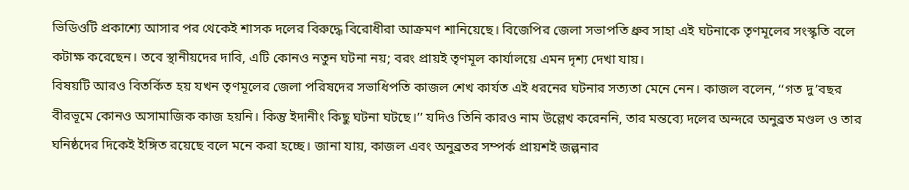ভিডিওটি প্রকাশ্যে আসার পর থেকেই শাসক দলের বিরুদ্ধে বিরোধীরা আক্রমণ শানিয়েছে। বিজেপির জেলা সভাপতি ধ্রুব সাহা এই ঘটনাকে তৃণমূলের সংস্কৃতি বলে কটাক্ষ করেছেন। তবে স্থানীয়দের দাবি, এটি কোনও নতুন ঘটনা নয়; বরং প্রায়ই তৃণমূল কার্যালয়ে এমন দৃশ্য দেখা যায়।
বিষয়টি আরও বিতর্কিত হয় যখন তৃণমূলের জেলা পরিষদের সভাধিপতি কাজল শেখ কার্যত এই ধরনের ঘটনার সত্যতা মেনে নেন। কাজল বলেন, ‘‘গত দু’বছর বীরভূমে কোনও অসামাজিক কাজ হয়নি। কিন্তু ইদানীং কিছু ঘটনা ঘটছে।’’ যদিও তিনি কারও নাম উল্লেখ করেননি, তার মন্তব্যে দলের অন্দরে অনুব্রত মণ্ডল ও তার ঘনিষ্ঠদের দিকেই ইঙ্গিত রয়েছে বলে মনে করা হচ্ছে। জানা যায়, কাজল এবং অনুব্রতর সম্পর্ক প্রায়শই জল্পনার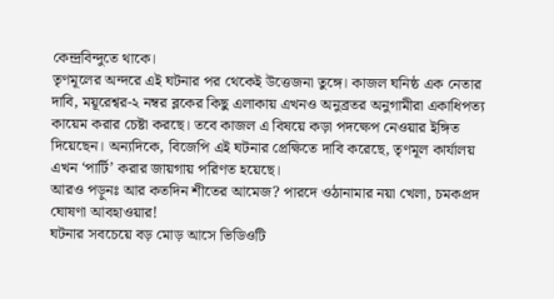কেন্দ্রবিন্দুতে থাকে।
তৃণমূলের অন্দরে এই ঘটনার পর থেকেই উত্তেজনা তুঙ্গে। কাজল ঘনিষ্ঠ এক নেতার দাবি, ময়ূরেশ্বর-২ নম্বর ব্লকের কিছু এলাকায় এখনও অনুব্রতর অনুগামীরা একাধিপত্য কায়েম করার চেষ্টা করছে। তবে কাজল এ বিষয়ে কড়া পদক্ষেপ নেওয়ার ইঙ্গিত দিয়েছেন। অন্যদিকে, বিজেপি এই ঘটনার প্রেক্ষিতে দাবি করেছে, তৃণমূল কার্যালয় এখন ‘পার্টি’ করার জায়গায় পরিণত হয়েছে।
আরও পড়ুনঃ আর কতদিন শীতের আমেজ? পারদে ওঠানামার নয়া খেলা, চমকপ্রদ ঘোষণা আবহাওয়ার!
ঘটনার সবচেয়ে বড় মোড় আসে ভিডিওটি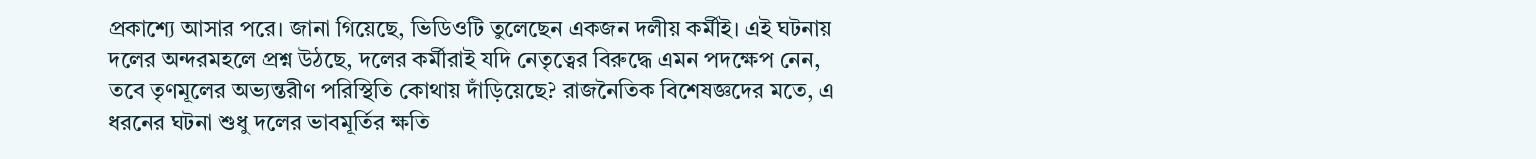প্রকাশ্যে আসার পরে। জানা গিয়েছে, ভিডিওটি তুলেছেন একজন দলীয় কর্মীই। এই ঘটনায় দলের অন্দরমহলে প্রশ্ন উঠছে, দলের কর্মীরাই যদি নেতৃত্বের বিরুদ্ধে এমন পদক্ষেপ নেন, তবে তৃণমূলের অভ্যন্তরীণ পরিস্থিতি কোথায় দাঁড়িয়েছে? রাজনৈতিক বিশেষজ্ঞদের মতে, এ ধরনের ঘটনা শুধু দলের ভাবমূর্তির ক্ষতি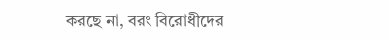করছে না, বরং বিরোধীদের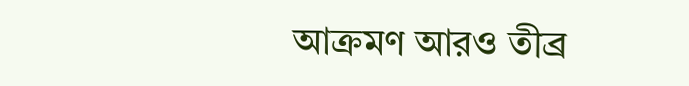আক্রমণ আরও তীব্র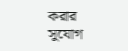করার সুযোগ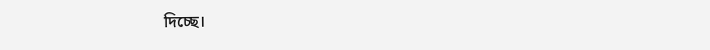দিচ্ছে।